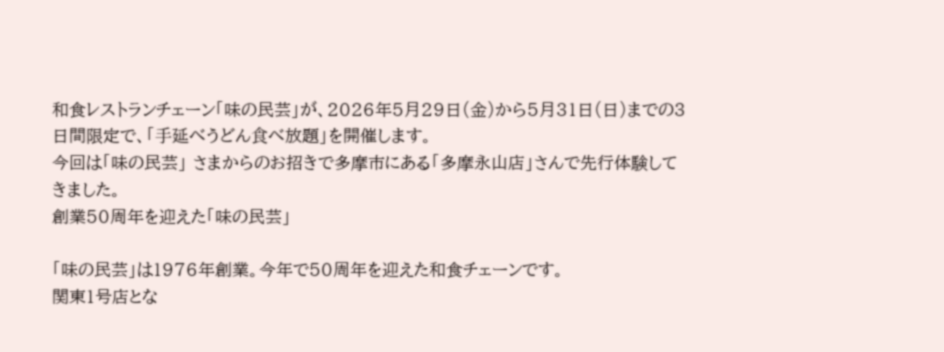和食レストランチェーン「味の民芸」が、2026年5月29日(金)から5月31日(日)までの3日間限定で、「⼿延べうどん⾷べ放題」を開催します。
今回は「味の民芸」 さまからのお招きで多摩市にある「多摩永山店」さんで先行体験してきました。
創業50周年を迎えた「味の民芸」

「味の民芸」は1976年創業。今年で50周年を迎えた和食チェーンです。
関東1号店とな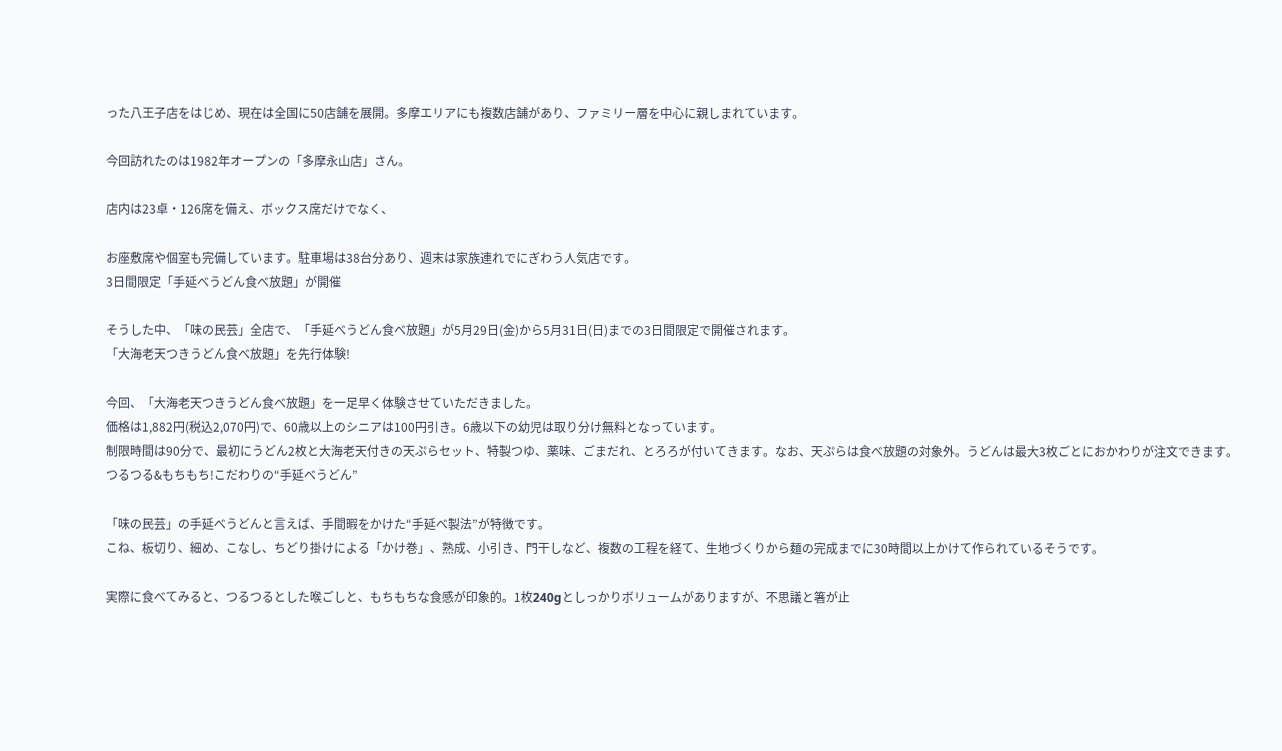った八王子店をはじめ、現在は全国に50店舗を展開。多摩エリアにも複数店舗があり、ファミリー層を中心に親しまれています。

今回訪れたのは1982年オープンの「多摩永山店」さん。

店内は23卓・126席を備え、ボックス席だけでなく、

お座敷席や個室も完備しています。駐車場は38台分あり、週末は家族連れでにぎわう人気店です。
3日間限定「⼿延べうどん⾷べ放題」が開催

そうした中、「味の民芸」全店で、「⼿延べうどん⾷べ放題」が5月29日(金)から5月31日(日)までの3日間限定で開催されます。
「大海老天つきうどん食べ放題」を先行体験!

今回、「大海老天つきうどん食べ放題」を一足早く体験させていただきました。
価格は1,882円(税込2,070円)で、60歳以上のシニアは100円引き。6歳以下の幼児は取り分け無料となっています。
制限時間は90分で、最初にうどん2枚と大海老天付きの天ぷらセット、特製つゆ、薬味、ごまだれ、とろろが付いてきます。なお、天ぷらは食べ放題の対象外。うどんは最大3枚ごとにおかわりが注文できます。
つるつる&もちもち!こだわりの“手延べうどん”

「味の民芸」の手延べうどんと言えば、手間暇をかけた“手延べ製法”が特徴です。
こね、板切り、細め、こなし、ちどり掛けによる「かけ巻」、熟成、小引き、門干しなど、複数の工程を経て、生地づくりから麺の完成までに30時間以上かけて作られているそうです。

実際に食べてみると、つるつるとした喉ごしと、もちもちな食感が印象的。1枚240gとしっかりボリュームがありますが、不思議と箸が止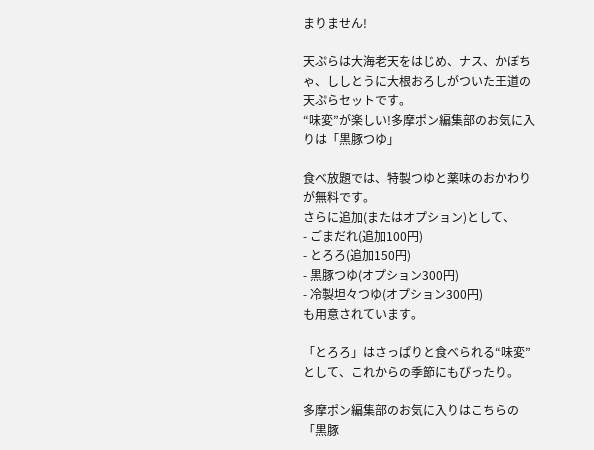まりません!

天ぷらは大海老天をはじめ、ナス、かぼちゃ、ししとうに大根おろしがついた王道の天ぷらセットです。
“味変”が楽しい!多摩ポン編集部のお気に入りは「黒豚つゆ」

食べ放題では、特製つゆと薬味のおかわりが無料です。
さらに追加(またはオプション)として、
- ごまだれ(追加100円)
- とろろ(追加150円)
- 黒豚つゆ(オプション300円)
- 冷製坦々つゆ(オプション300円)
も用意されています。

「とろろ」はさっぱりと食べられる“味変”として、これからの季節にもぴったり。

多摩ポン編集部のお気に入りはこちらの「黒豚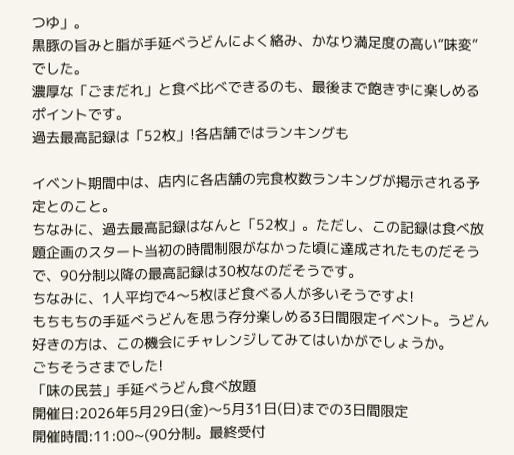つゆ」。
黒豚の旨みと脂が手延べうどんによく絡み、かなり満足度の高い“味変”でした。
濃厚な「ごまだれ」と食べ比べできるのも、最後まで飽きずに楽しめるポイントです。
過去最高記録は「52枚」!各店舗ではランキングも

イベント期間中は、店内に各店舗の完食枚数ランキングが掲示される予定とのこと。
ちなみに、過去最高記録はなんと「52枚」。ただし、この記録は食べ放題企画のスタート当初の時間制限がなかった頃に達成されたものだそうで、90分制以降の最高記録は30枚なのだそうです。
ちなみに、1人平均で4〜5枚ほど食べる人が多いそうですよ!
もちもちの手延べうどんを思う存分楽しめる3日間限定イベント。うどん好きの方は、この機会にチャレンジしてみてはいかがでしょうか。
ごちそうさまでした!
「味の民芸」⼿延べうどん⾷べ放題
開催日:2026年5月29日(金)〜5月31日(日)までの3日間限定
開催時間:11:00~(90分制。最終受付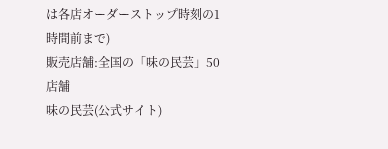は各店オーダーストップ時刻の1時間前まで)
販売店舗:全国の「味の民芸」50店舗
味の民芸(公式サイト)